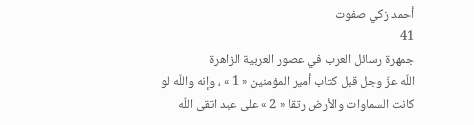أحمد زكي صفوت
41
جمهرة رسائل العرب في عصور العربية الزاهرة
اللّه عزّ وجل قبل كتاب أمير المؤمنين « 1 » ، وإنه واللّه لو كانت السماوات والأرض رتقا « 2 » على عبد اتقى اللّه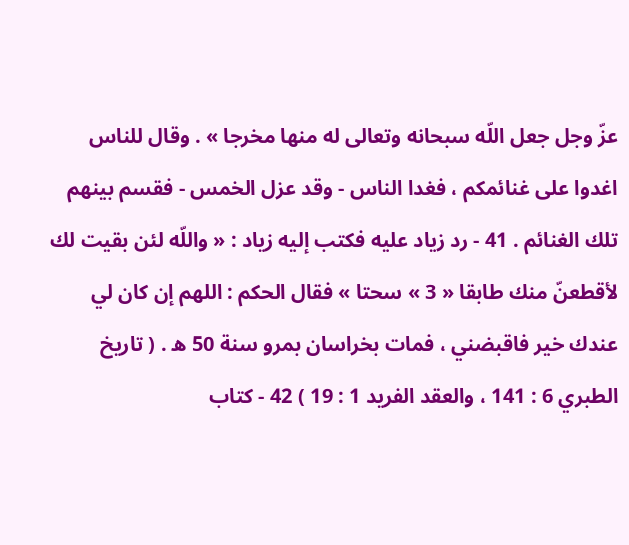عزّ وجل جعل اللّه سبحانه وتعالى له منها مخرجا » . وقال للناس اغدوا على غنائمكم ، فغدا الناس - وقد عزل الخمس - فقسم بينهم تلك الغنائم . 41 - رد زياد عليه فكتب إليه زياد : « واللّه لئن بقيت لك لأقطعنّ منك طابقا « 3 » سحتا » فقال الحكم : اللهم إن كان لي عندك خير فاقبضني ، فمات بخراسان بمرو سنة 50 ه . ( تاريخ الطبري 6 : 141 ، والعقد الفريد 1 : 19 ) 42 - كتاب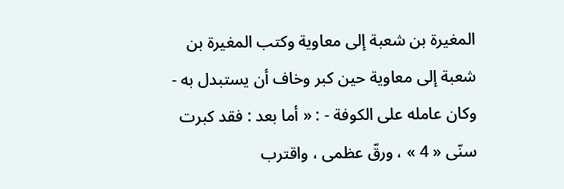المغيرة بن شعبة إلى معاوية وكتب المغيرة بن شعبة إلى معاوية حين كبر وخاف أن يستبدل به - وكان عامله على الكوفة - : « أما بعد : فقد كبرت سنّى « 4 » ، ورقّ عظمى ، واقترب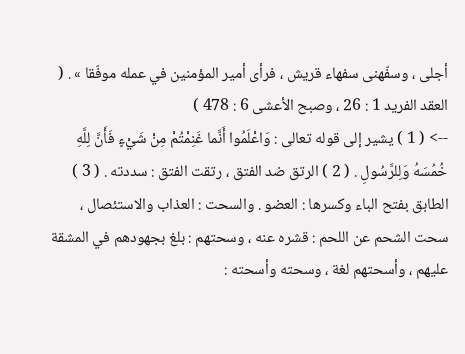أجلى ، وسفّهنى سفهاء قريش ، فرأى أمير المؤمنين في عمله موفّقا » . ( العقد الفريد 1 : 26 ، وصبح الأعشى 6 : 478 )
--> ( 1 ) يشير إلى قوله تعالى : وَاعْلَمُوا أَنَّما غَنِمْتُمْ مِنْ شَيْءٍ فَأَنَّ لِلَّهِ خُمُسَهُ وَلِلرَّسُولِ . ( 2 ) الرتق ضد الفتق ، رتقت الفتق : سددته . ( 3 ) الطابق بفتح الباء وكسرها : العضو . والسحت : العذاب والاستئصال ، سحت الشحم عن اللحم : قشره عنه ، وسحتهم : بلغ بجهودهم في المشقة عليهم ، وأسحتهم لغة ، وسحته وأسحته :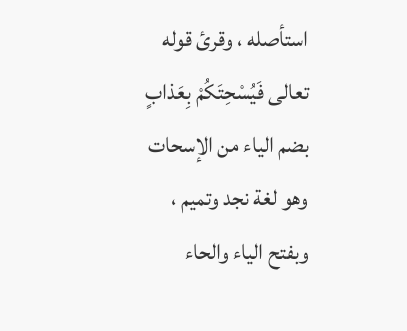استأصله ، وقرئ قوله تعالى فَيُسْحِتَكُمْ بِعَذابٍ بضم الياء من الإسحات وهو لغة نجد وتميم ، وبفتح الياء والحاء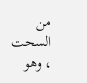من السحت ، وهو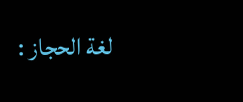لغة الحجاز :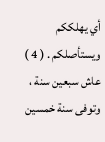أي يهلككم ويستأصلكم . ( 4 ) عاش سبعين سنة ، وتوفى سنة خمسين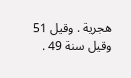هجرية . وقيل 51 وقيل سنة 49 .